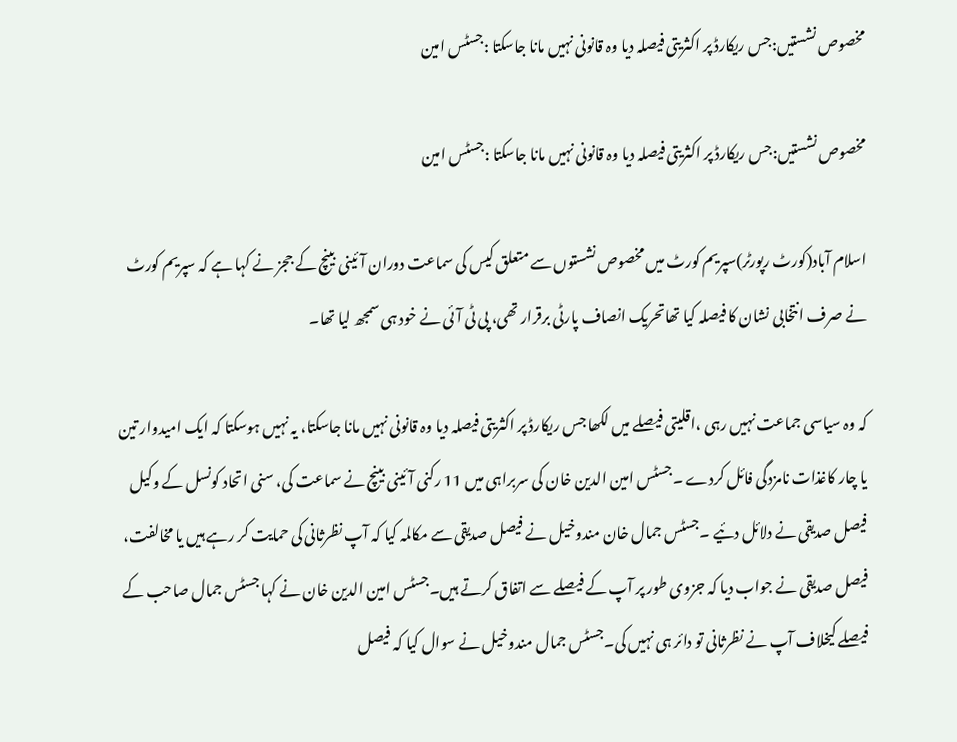مخصوص نشستیں:جس ریکارڈ پر اکثریتی فیصلہ دیا وہ قانونی نہیں مانا جاسکتا :جسٹس امین

مخصوص نشستیں:جس ریکارڈ پر اکثریتی فیصلہ دیا وہ قانونی نہیں مانا جاسکتا :جسٹس امین

اسلام آباد(کورٹ رپورٹر)سپریم کورٹ میں مخصوص نشستوں سے متعلق کیس کی سماعت دوران آئینی بینچ کے ججز نے کہا ہے کہ سپریم کورٹ نے صرف انتخابی نشان کا فیصلہ کیا تھاتحریک انصاف پارٹی برقرار تھی، پی ٹی آئی نے خود ہی سمجھ لیا تھا۔

کہ وہ سیاسی جماعت نہیں رہی ،اقلیتی فیصلے میں لکھا جس ریکارڈ پر اکثریتی فیصلہ دیا وہ قانونی نہیں مانا جاسکتا، یہ نہیں ہوسکتا کہ ایک امیدوار تین یا چار کاغذات نامزدگی فائل کردے ۔جسٹس امین الدین خان کی سربراہی میں 11 رکنی آئینی بینچ نے سماعت کی، سنی اتحاد کونسل کے وکیل فیصل صدیقی نے دلائل دئیے ۔جسٹس جمال خان مندوخیل نے فیصل صدیقی سے مکالمہ کیا کہ آپ نظرثانی کی حمایت کر رہے ہیں یا مخالفت، فیصل صدیقی نے جواب دیا کہ جزوی طور پر آپ کے فیصلے سے اتفاق کرتے ہیں۔جسٹس امین الدین خان نے کہا جسٹس جمال صاحب کے فیصلے کیخلاف آپ نے نظرثانی تو دائر ہی نہیں کی۔جسٹس جمال مندوخیل نے سوال کیا کہ فیصل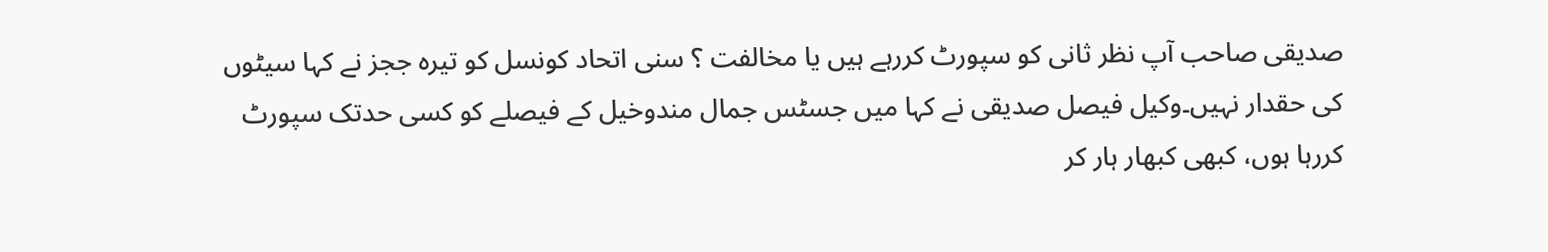صدیقی صاحب آپ نظر ثانی کو سپورٹ کررہے ہیں یا مخالفت ؟ سنی اتحاد کونسل کو تیرہ ججز نے کہا سیٹوں کی حقدار نہیں۔وکیل فیصل صدیقی نے کہا میں جسٹس جمال مندوخیل کے فیصلے کو کسی حدتک سپورٹ کررہا ہوں، کبھی کبھار ہار کر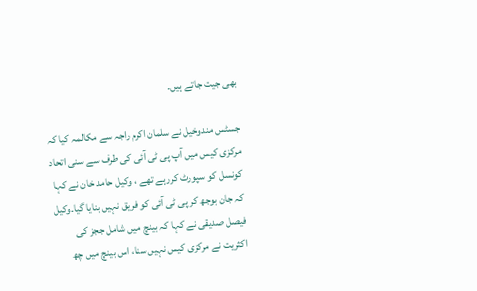بھی جیت جاتے ہیں۔

جسٹس مندوخیل نے سلمان اکرم راجہ سے مکالمہ کیا کہ مرکزی کیس میں آپ پی ٹی آئی کی طرف سے سنی اتحاد کونسل کو سپورٹ کررہے تھے ، وکیل حامد خان نے کہا کہ جان بوجھ کر پی ٹی آئی کو فریق نہیں بنایا گیا۔وکیل فیصل صدیقی نے کہا کہ بینچ میں شامل ججز کی اکثریت نے مرکزی کیس نہیں سنا، اس بینچ میں چھ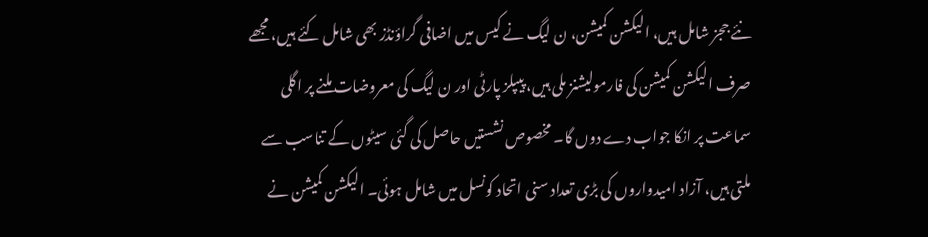نئے ججز شامل ہیں، الیکشن کمیشن، ن لیگ نے کیس میں اضافی گراؤنڈز بھی شامل کئے ہیں، مجھے صرف الیکشن کمیشن کی فارمولیشنز ملی ہیں، پیپلز پارٹی اور ن لیگ کی معروضات ملنے پر اگلی سماعت پر انکا جواب دے دوں گا۔ مخصوص نشستیں حاصل کی گئی سیٹوں کے تناسب سے ملتی ہیں، آزاد امیدواروں کی بڑی تعداد سنی اتحاد کونسل میں شامل ہوئی۔ الیکشن کمیشن نے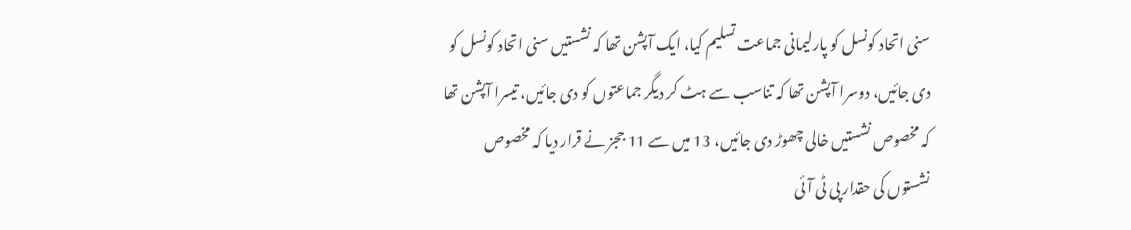سنی اتحاد کونسل کو پارلیمانی جماعت تسلیم کیا، ایک آپشن تھا کہ نشستیں سنی اتحاد کونسل کو دی جائیں، دوسرا آپشن تھا کہ تناسب سے ہٹ کر دیگر جماعتوں کو دی جائیں، تیسرا آپشن تھا کہ مخصوص نشستیں خالی چھوڑ دی جائیں، 13 میں سے 11 ججز نے قرار دیا کہ مخصوص نشستوں کی حقدار پی ٹی آئی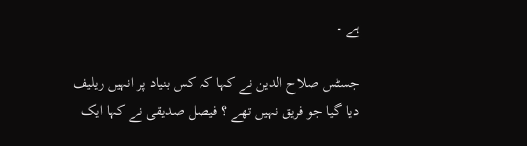ہے ۔

جسٹس صلاح الدین نے کہا کہ کس بنیاد پر انہیں ریلیف دیا گیا جو فریق نہیں تھے ؟ فیصل صدیقی نے کہا ایک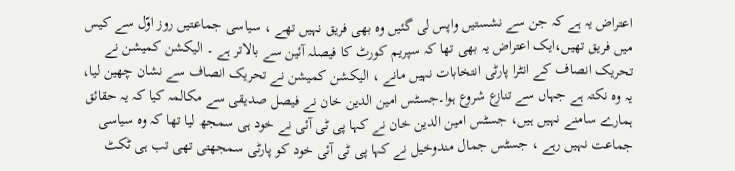اعتراض یہ ہے کہ جن سے نشستیں واپس لی گئیں وہ بھی فریق نہیں تھے ، سیاسی جماعتیں روز اوّل سے کیس میں فریق تھیں،ایک اعتراض یہ بھی تھا کہ سپریم کورٹ کا فیصلہ آئین سے بالاتر ہے ۔ الیکشن کمیشن نے تحریک انصاف کے انٹرا پارٹی انتخابات نہیں مانے ، الیکشن کمیشن نے تحریک انصاف سے نشان چھین لیا، یہ وہ نکتہ ہے جہاں سے تنازع شروع ہوا۔جسٹس امین الدین خان نے فیصل صدیقی سے مکالمہ کیا کہ یہ حقائق ہمارے سامنے نہیں ہیں، جسٹس امین الدین خان نے کہا پی ٹی آئی نے خود ہی سمجھ لیا تھا کہ وہ سیاسی جماعت نہیں رہے ، جسٹس جمال مندوخیل نے کہا پی ٹی آئی خود کو پارٹی سمجھتی تھی تب ہی ٹکٹ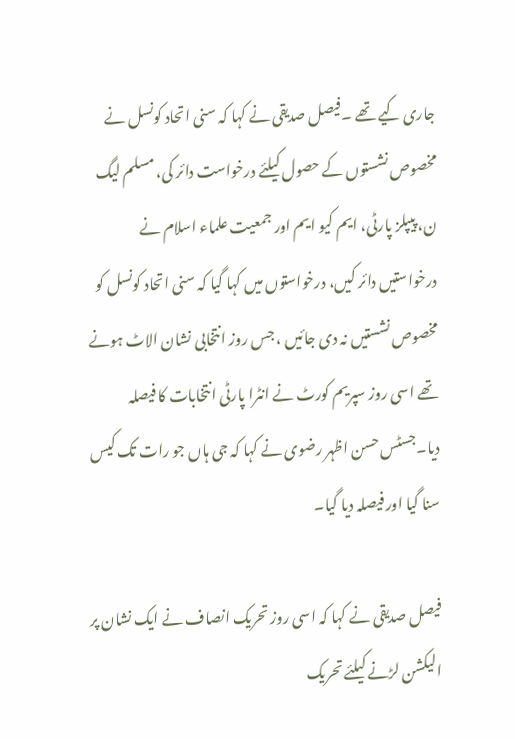جاری کیے تھے ۔فیصل صدیقی نے کہا کہ سنی اتحاد کونسل نے مخصوص نشستوں کے حصول کیلئے درخواست دائر کی، مسلم لیگ ن، پیپلز پارٹی، ایم کیو ایم اور جمعیت علماء اسلام نے درخواستیں دائر کیں، درخواستوں میں کہا گیا کہ سنی اتحاد کونسل کو مخصوص نشستیں نہ دی جائیں ، جس روز انتخابی نشان الاٹ ہونے تھے اسی روز سپریم کورٹ نے انٹرا پارٹی انتخابات کا فیصلہ دیا۔جسٹس حسن اظہر رضوی نے کہا کہ جی ہاں جو رات تک کیس سنا گیا اور فیصلہ دیا گیا۔

فیصل صدیقی نے کہا کہ اسی روز تحریک انصاف نے ایک نشان پر الیکشن لڑنے کیلئے تحریک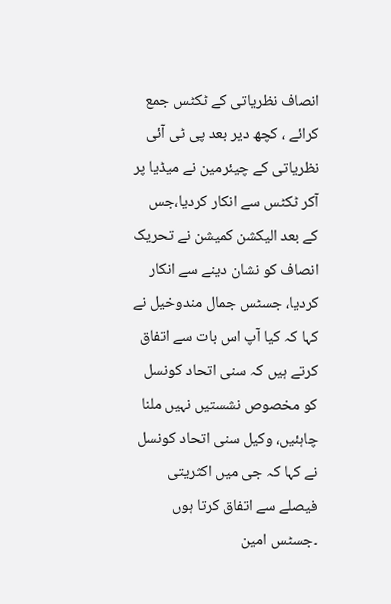انصاف نظریاتی کے ٹکٹس جمع کرائے ، کچھ دیر بعد پی ٹی آئی نظریاتی کے چیئرمین نے میڈیا پر آکر ٹکٹس سے انکار کردیا،جس کے بعد الیکشن کمیشن نے تحریک انصاف کو نشان دینے سے انکار کردیا، جسٹس جمال مندوخیل نے کہا کہ کیا آپ اس بات سے اتفاق کرتے ہیں کہ سنی اتحاد کونسل کو مخصوص نشستیں نہیں ملنا چاہئیں، وکیل سنی اتحاد کونسل نے کہا کہ جی میں اکثریتی فیصلے سے اتفاق کرتا ہوں ۔جسٹس امین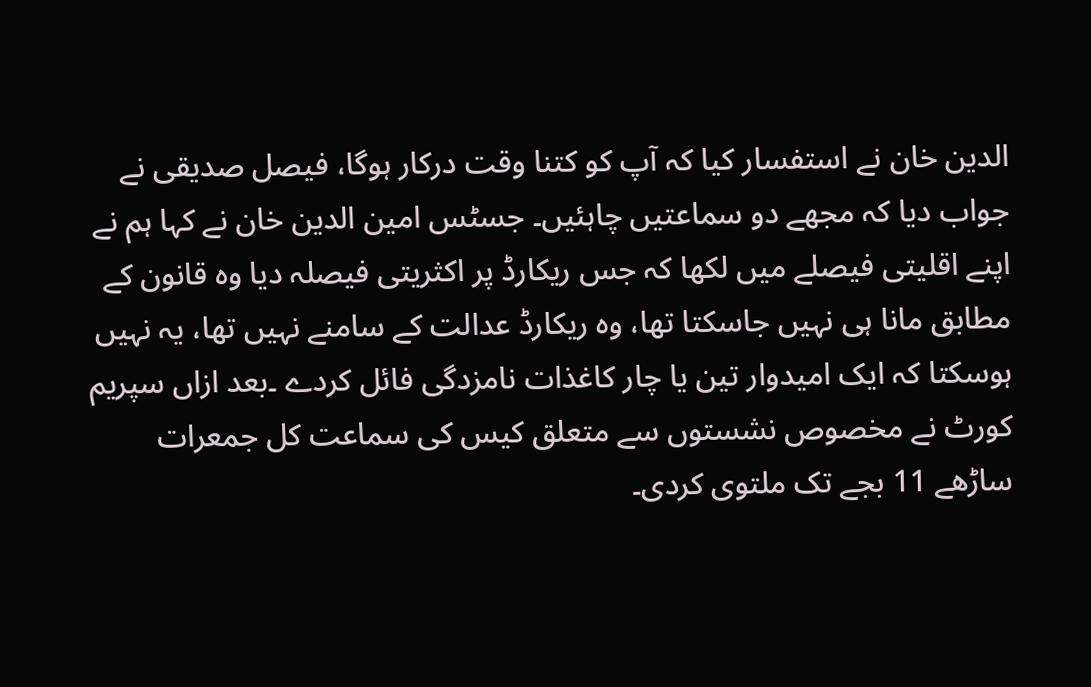الدین خان نے استفسار کیا کہ آپ کو کتنا وقت درکار ہوگا، فیصل صدیقی نے جواب دیا کہ مجھے دو سماعتیں چاہئیں۔ جسٹس امین الدین خان نے کہا ہم نے اپنے اقلیتی فیصلے میں لکھا کہ جس ریکارڈ پر اکثریتی فیصلہ دیا وہ قانون کے مطابق مانا ہی نہیں جاسکتا تھا، وہ ریکارڈ عدالت کے سامنے نہیں تھا، یہ نہیں ہوسکتا کہ ایک امیدوار تین یا چار کاغذات نامزدگی فائل کردے ۔بعد ازاں سپریم کورٹ نے مخصوص نشستوں سے متعلق کیس کی سماعت کل جمعرات ساڑھے 11 بجے تک ملتوی کردی۔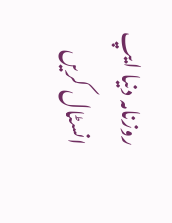روزنامہ دنیا ایپ انسٹال کریں